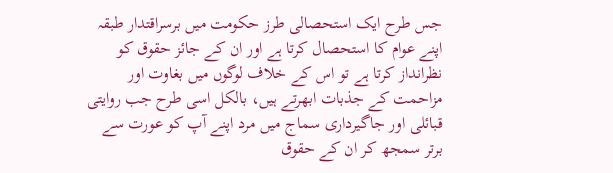جس طرح ایک استحصالی طرز حکومت میں برسراقتدار طبقہ اپنے عوام کا استحصال کرتا ہے اور ان کے جائز حقوق کو نظرانداز کرتا ہے تو اس کے خلاف لوگوں میں بغاوت اور مزاحمت کے جذبات ابھرتے ہیں، بالکل اسی طرح جب روایتی قبائلی اور جاگیرداری سماج میں مرد اپنے آپ کو عورت سے برتر سمجھ کر ان کے حقوق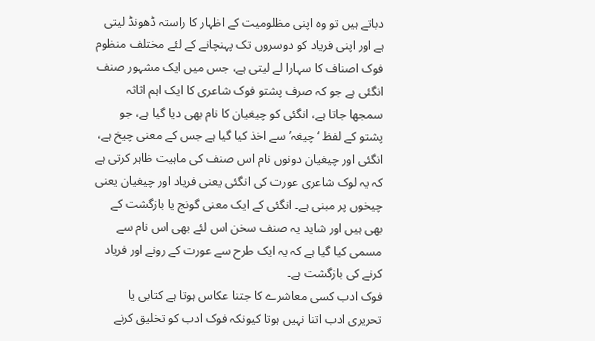دباتے ہیں تو وہ اپنی مظلومیت کے اظہار کا راستہ ڈھونڈ لیتی ہے اور اپنی فریاد کو دوسروں تک پہنچانے کے لئے مختلف منظوم فوک اصناف کا سہارا لے لیتی ہے، جس میں ایک مشہور صنف انگئی ہے جو کہ صرف پشتو فوک شاعری کا ایک اہم اثاثہ سمجھا جاتا ہے، انگئی کو چیغیان کا نام بھی دیا گیا ہے، جو پشتو کے لفظ ‘چیغہ’ سے اخذ کیا گیا ہے جس کے معنی چیخ ہے، انگئی اور چیغیان دونوں نام اس صنف کی ماہیت ظاہر کرتی ہے کہ یہ لوک شاعری عورت کی انگئی یعنی فریاد اور چیغیان یعنی چیخوں پر مبنی ہے۔ انگئی کے ایک معنی گونج یا بازگشت کے بھی ہیں اور شاید یہ صنف سخن اس لئے بھی اس نام سے مسمی کیا گیا ہے کہ یہ ایک طرح سے عورت کے رونے اور فریاد کرنے کی بازگشت ہے۔
فوک ادب کسی معاشرے کا جتنا عکاس ہوتا ہے کتابی یا تحریری ادب اتنا نہیں ہوتا کیونکہ فوک ادب کو تخلیق کرنے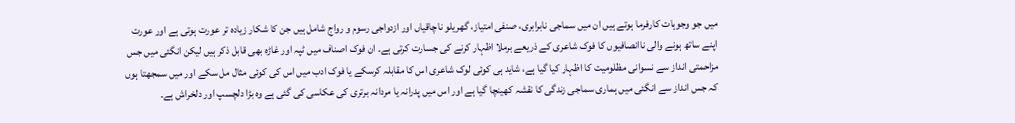میں جو وجوہات کارفرما ہوتے ہیں ان میں سماجی نابرابری، صنفی امتیاز، گھریلو ناچاقیاں اور ازدواجی رسوم و رواج شامل ہیں جن کا شکار زیادہ تر عورت ہوتی ہے اور عورت اپنے ساتھ ہونے والی ناانصافیوں کا فوک شاعری کے ذریعے برملا اظہار کرنے کی جسارت کرتی ہے۔ ان فوک اصناف میں ٹپہ اور غاڑہ بھی قابل ذکر ہیں لیکن انگئی میں جس مزاحمتی انداز سے نسوانی مظلومیت کا اظہار کیا گیا ہے، شاید ہی کوئی لوک شاعری اس کا مقابلہ کرسکے یا فوک ادب میں اس کی کوئی مثال مل سکے اور میں سمجھتا ہوں کہ جس انداز سے انگئی میں ہماری سماجی زندگی کا نقشہ کھینچا گیا ہے اور اس میں پدرانہ یا مردانہ برتری کی عکاسی کی گئی ہے وہ بڑا دلچسپ اور دلخراش ہے۔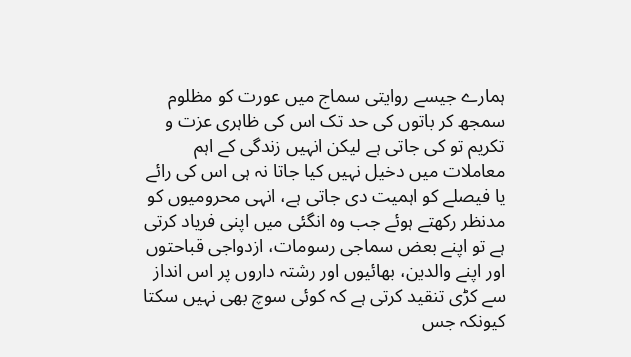ہمارے جیسے روایتی سماج میں عورت کو مظلوم سمجھ کر باتوں کی حد تک اس کی ظاہری عزت و تکریم تو کی جاتی ہے لیکن انہیں زندگی کے اہم معاملات میں دخیل نہیں کیا جاتا نہ ہی اس کی رائے یا فیصلے کو اہمیت دی جاتی ہے، انہی محرومیوں کو مدنظر رکھتے ہوئے جب وہ انگئی میں اپنی فریاد کرتی ہے تو اپنے بعض سماجی رسومات، ازدواجی قباحتوں اور اپنے والدین، بھائیوں اور رشتہ داروں پر اس انداز سے کڑی تنقید کرتی ہے کہ کوئی سوچ بھی نہیں سکتا کیونکہ جس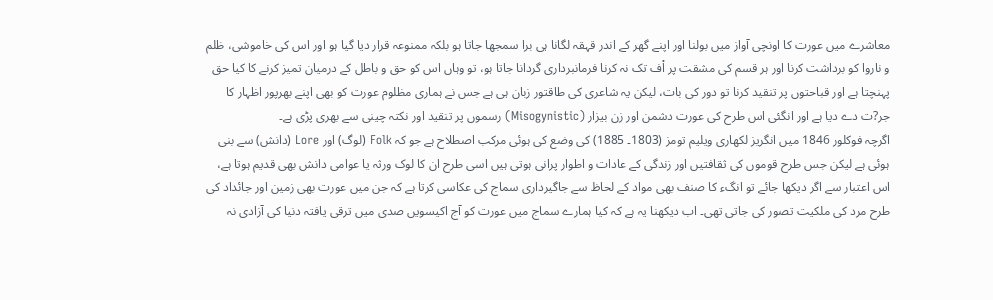معاشرے میں عورت کا اونچی آواز میں بولنا اور اپنے گھر کے اندر قہقہ لگانا ہی برا سمجھا جاتا ہو بلکہ ممنوعہ قرار دیا گیا ہو اور اس کی خاموشی، ظلم و ناروا کو برداشت کرنا اور ہر قسم کی مشقت پر اْف تک نہ کرنا فرمانبرداری گردانا جاتا ہو، تو وہاں اس کو حق و باطل کے درمیان تمیز کرنے کا کیا حق پہنچتا ہے اور قباحتوں پر تنقید کرنا تو دور کی بات، لیکن یہ شاعری کی طاقتور زبان ہی ہے جس نے ہماری مظلوم عورت کو بھی اپنے بھرپور اظہار کا جر?ت دے دیا ہے اور انگئی اس طرح کی عورت دشمن اور زن بیزار (Misogynistic) رسموں پر تنقید اور نکتہ چینی سے بھری پڑی ہے۔
اگرچہ فوکلور 1846 میں انگریز لکھاری ویلیم تومز (1803۔ 1885) کی وضع کی ہوئی مرکب اصطلاح ہے جو کہ Folk (لوگ) اور Lore (دانش) سے بنی ہوئی ہے لیکن جس طرح قوموں کی ثقافتیں اور زندگی کے عادات و اطوار پرانی ہوتی ہیں اسی طرح ان کا لوک ورثہ یا عوامی دانش بھی قدیم ہوتا ہے، اس اعتبار سے اگر دیکھا جائے تو انگء کا صنف بھی مواد کے لحاظ سے جاگیرداری سماج کی عکاسی کرتا ہے کہ جن میں عورت بھی زمین اور جائداد کی طرح مرد کی ملکیت تصور کی جاتی تھی۔ اب دیکھنا یہ ہے کہ کیا ہمارے سماج میں عورت کو آج اکیسویں صدی میں ترقی یافتہ دنیا کی آزادی نہ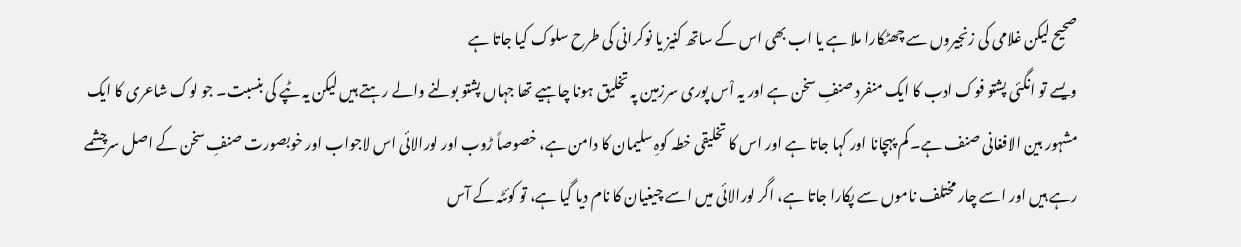صحیح لیکن غلامی کی زنجیروں سے چھٹکارا ملا ہے یا اب بھی اس کے ساتھ کنیز یا نوکرانی کی طرح سلوک کیا جاتا ہے
ویسے تو انگئی پشتو فوک ادب کا ایک منفرد صنفِ سخن ہے اور یہ اْس پوری سرزمین پہ تخلیق ہونا چاہیے تھا جہاں پشتو بولنے والے رہتے ہیں لیکن یہ ٹپے کی بنسبت۔ جو لوک شاعری کا ایک مشہور بین الافغانی صنف ہے۔ کم پہچانا اور کہا جاتا ہے اور اس کا تخلیقی خطہ کوہِ سلیمان کا دامن ہے، خصوصاً ڑوب اور لورالائی اس لاجواب اور خوبصورت صنفِ سخن کے اصل سرچشمے رہے ہیں اور اسے چار مختلف ناموں سے پکارا جاتا ہے، اگر لورالائی میں اسے چیغیان کا نام دیا گیا ہے، تو کوئٹہ کے آس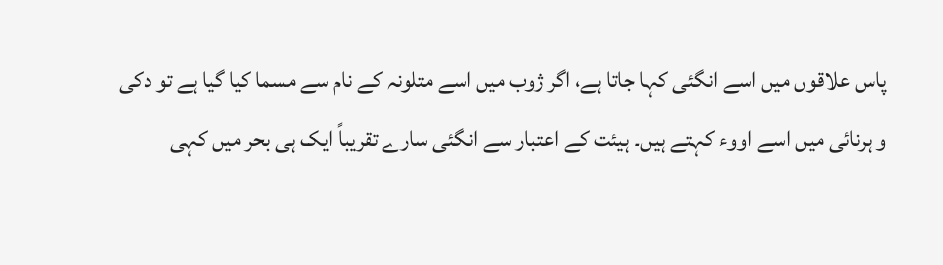پاس علاقوں میں اسے انگئی کہا جاتا ہے، اگر ژوب میں اسے متلونہ کے نام سے مسما کیا گیا ہے تو دکی و ہرنائی میں اسے اووء کہتے ہیں۔ ہیئت کے اعتبار سے انگئی سارے تقریباً ایک ہی بحر میں کہی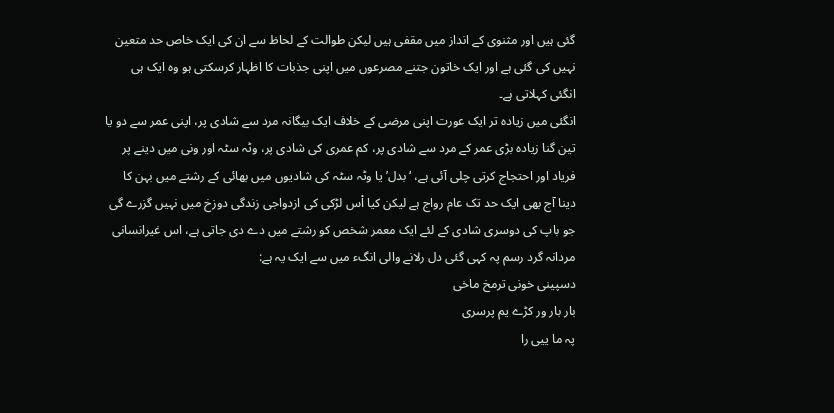گئی ہیں اور مثنوی کے انداز میں مقفی ہیں لیکن طوالت کے لحاظ سے ان کی ایک خاص حد متعین نہیں کی گئی ہے اور ایک خاتون جتنے مصرعوں میں اپنی جذبات کا اظہار کرسکتی ہو وہ ایک ہی انگئی کہلاتی ہے۔
انگئی میں زیادہ تر ایک عورت اپنی مرضی کے خلاف ایک بیگانہ مرد سے شادی پر، اپنی عمر سے دو یا تین گنا زیادہ بڑی عمر کے مرد سے شادی پر، کم عمری کی شادی پر، وٹہ سٹہ اور ونی میں دینے پر فریاد اور احتجاج کرتی چلی آئی ہے، ‘بدل’ یا وٹہ سٹہ کی شادیوں میں بھائی کے رشتے میں بہن کا دینا آج بھی ایک حد تک عام رواج ہے لیکن کیا اْس لڑکی کی ازدواجی زندگی دوزخ میں نہیں گزرے گی جو باپ کی دوسری شادی کے لئے ایک معمر شخص کو رشتے میں دے دی جاتی ہے، اس غیرانسانی مردانہ گرد رسم پہ کہی گئی دل رلانے والی انگء میں سے ایک یہ ہے:
دسپینی خونی ترمخ ماخی
بار بار ور کڑے یم پرسری
پہ ما ییی را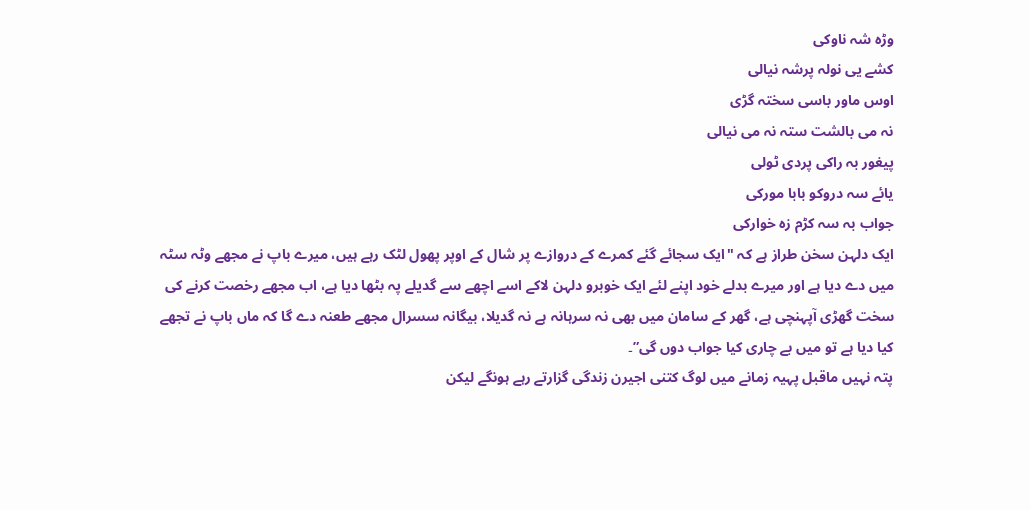وڑہ شہ ناوکی
کشے یی نولہ پرشہ نیالی
اوس ماور باسی سختہ گڑی
نہ می بالشت ستہ نہ می نیالی
پیغور بہ راکی پردی ٹولی
یائے سہ دروکو بابا مورکی
جواب بہ سہ کڑم زہ خوارکی
ایک دلہن سخن طراز ہے کہ "ایک سجائے گئے کمرے کے دروازے پر شال کے اوپر پھول لٹک رہے ہیں، میرے باپ نے مجھے وٹہ سٹہ میں دے دیا ہے اور میرے بدلے خود اپنے لئے ایک خوبرو دلہن لاکے اسے اچھے سے گدیلے پہ بٹھا دیا ہے، اب مجھے رخصت کرنے کی سخت گھڑی آپہنچی ہے، گھر کے سامان میں بھی نہ سرہانہ ہے نہ گدیلا، بیگانہ سسرال مجھے طعنہ دے گا کہ ماں باپ نے تجھے کیا دیا ہے تو میں بے چاری کیا جواب دوں گی”۔
پتہ نہیں ماقبل پہیہ زمانے میں لوگ کتنی اجیرن زندگی گزارتے رہے ہونگے لیکن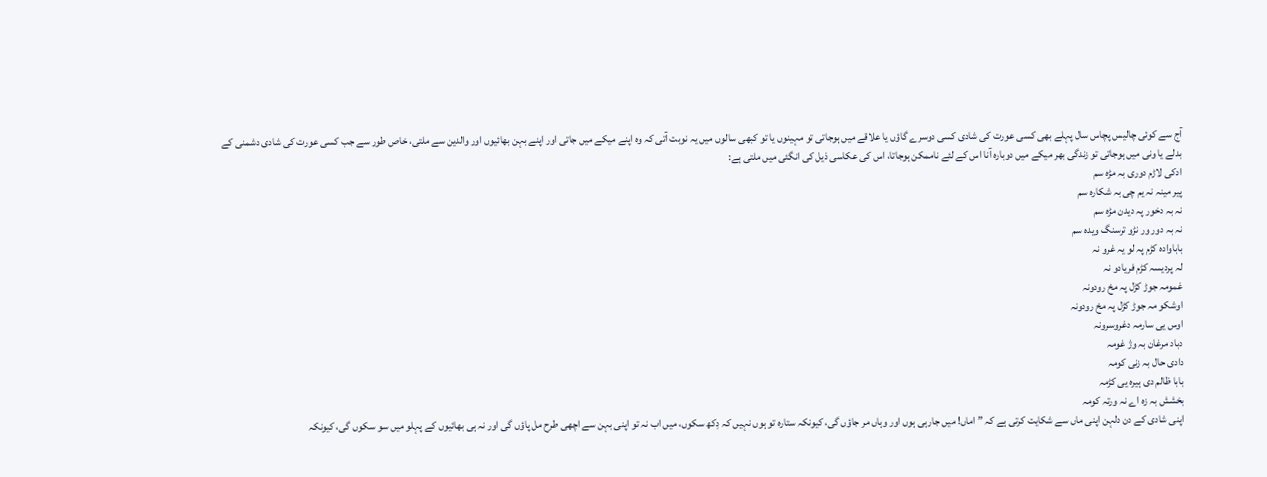آج سے کوئی چالیس پچاس سال پہلے بھی کسی عورت کی شادی کسی دوسرے گاؤں یا علاقے میں ہوجاتی تو مہینوں یا تو کبھی سالوں میں یہ نوبت آتی کہ وہ اپنے میکے میں جاتی اور اپنے بہن بھائیوں اور والدین سے ملتی، خاص طور سے جب کسی عورت کی شادی دشمنی کے بدلے یا ونی میں ہوجاتی تو زندگی بھر میکے میں دوبارہ آنا اس کے لئے ناممکن ہوجاتا، اس کی عکاسی ذیل کی انگئی میں ملتی ہے:
ادکی لاڑم دوری بہ مڑہ سم
پیر مینہ نہ یم چی بہ شکارہ سم
نہ بہ دخور پہ دیدن مڑہ سم
نہ بہ دور ور نڑو ترسنگ ویدہ سم
باباوادہ کڑم پہ لو یہ غرو نہ
لہ پردیسہ کڑم فریادو نہ
غمومہ جوڑ کڑل پہ مخ رودونہ
اوشکو مہ جوڑ کڑل پہ مخ رودونہ
اوس یی سارمہ دغروسرونہ
دباد مرغان بہ وژ غومہ
دادی حال بہ زنی کومہ
بابا ظالم دی ہیرہ یی کڑمہ
بخشش بہ زہ اے نہ ورتہ کومہ
اپنی شادی کے دن دلہن اپنی ماں سے شکایت کرتی ہے کہ ” اماں! میں جارہی ہوں اور وہاں مر جاؤں گی، کیونکہ ستارہ تو ہوں نہیں کہ دِکھ سکوں، میں اب نہ تو اپنی بہن سے اچھی طرح مل پاؤں گی اور نہ ہی بھائیوں کے پہلو میں سو سکوں گی، کیونکہ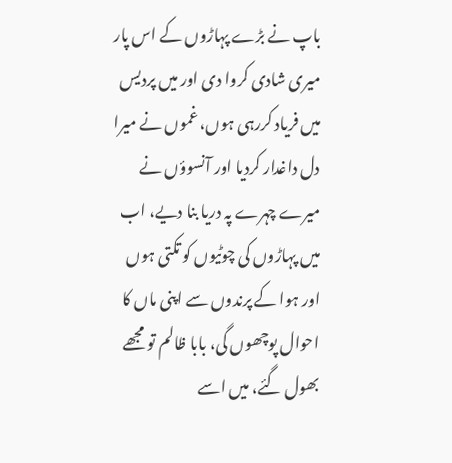باپ نے بڑے پہاڑوں کے اس پار میری شادی کروا دی اور میں پردیس میں فریاد کررہی ہوں، غموں نے میرا دل داغدار کردیا اور آنسوؤں نے میرے چہرے پہ دریا بنا دیے، اب میں پہاڑوں کی چوٹیوں کو تکتی ہوں اور ہوا کے پرندوں سے اپنی ماں کا احوال پوچھوں گی، بابا ظالم تو مجھے بھول گئے، میں اسے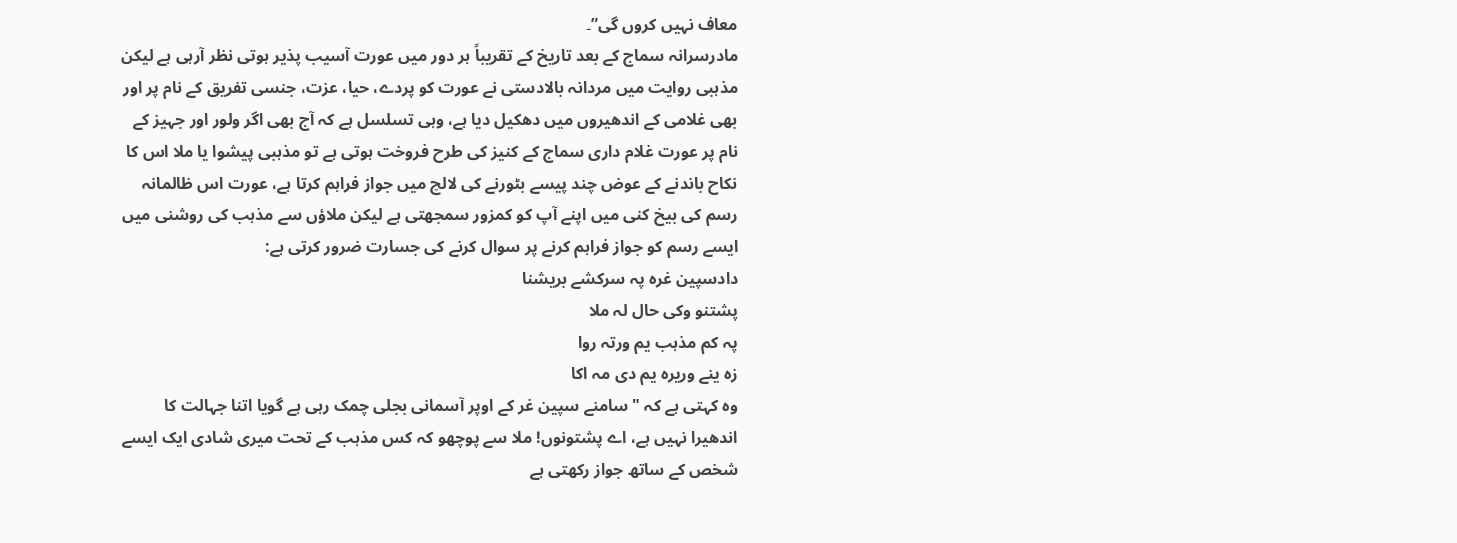معاف نہیں کروں گی”۔
مادرسرانہ سماج کے بعد تاریخ کے تقریباً ہر دور میں عورت آسیب پذیر ہوتی نظر آرہی ہے لیکن مذہبی روایت میں مردانہ بالادستی نے عورت کو پردے، حیا، عزت، جنسی تفریق کے نام پر اور بھی غلامی کے اندھیروں میں دھکیل دیا ہے، وہی تسلسل ہے کہ آج بھی اگر ولور اور جہیز کے نام پر عورت غلام داری سماج کے کنیز کی طرح فروخت ہوتی ہے تو مذہبی پیشوا یا ملا اس کا نکاح باندنے کے عوض چند پیسے بٹورنے کی لالچ میں جواز فراہم کرتا ہے، عورت اس ظالمانہ رسم کی بیخ کنی میں اپنے آپ کو کمزور سمجھتی ہے لیکن ملاؤں سے مذہب کی روشنی میں ایسے رسم کو جواز فراہم کرنے پر سوال کرنے کی جسارت ضرور کرتی ہے:
دادسپین غرہ پہ سرکشے بریشنا
پشتنو وکی حال لہ ملا
پہ کم مذہب یم ورتہ روا
زہ ینے وریرہ یم دی مہ اکا
وہ کہتی ہے کہ "سامنے سپین غر کے اوپر آسمانی بجلی چمک رہی ہے گویا اتنا جہالت کا اندھیرا نہیں ہے، اے پشتونوں! ملا سے پوچھو کہ کس مذہب کے تحت میری شادی ایک ایسے شخص کے ساتھ جواز رکھتی ہے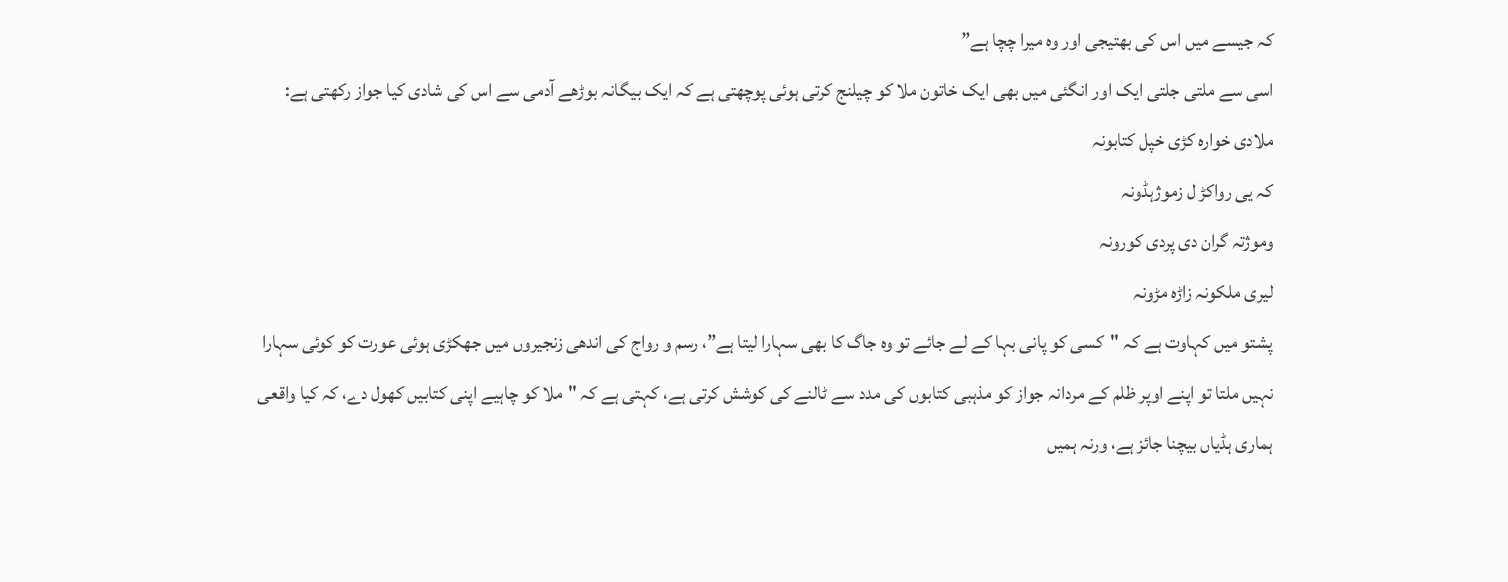کہ جیسے میں اس کی بھتیجی اور وہ میرا چچا ہے”
اسی سے ملتی جلتی ایک اور انگئی میں بھی ایک خاتون ملا کو چیلنج کرتی ہوئی پوچھتی ہے کہ ایک بیگانہ بوڑھے آدمی سے اس کی شادی کیا جواز رکھتی ہے:
ملادی خوارہ کڑی خپل کتابونہ
کہ یی رواکڑ ل زموژہڈونہ
وموژتہ گران دی پردی کورونہ
لیری ملکونہ زاڑہ مڑونہ
پشتو میں کہاوت ہے کہ "کسی کو پانی بہا کے لے جائے تو وہ جاگ کا بھی سہارا لیتا ہے”، رسم و رواج کی اندھی زنجیروں میں جھکڑی ہوئی عورت کو کوئی سہارا نہیں ملتا تو اپنے اوپر ظلم کے مردانہ جواز کو مذہبی کتابوں کی مدد سے ٹالنے کی کوشش کرتی ہے، کہتی ہے کہ "ملا کو چاہیے اپنی کتابیں کھول دے، کہ کیا واقعی ہماری ہڈیاں بیچنا جائز ہے، ورنہ ہمیں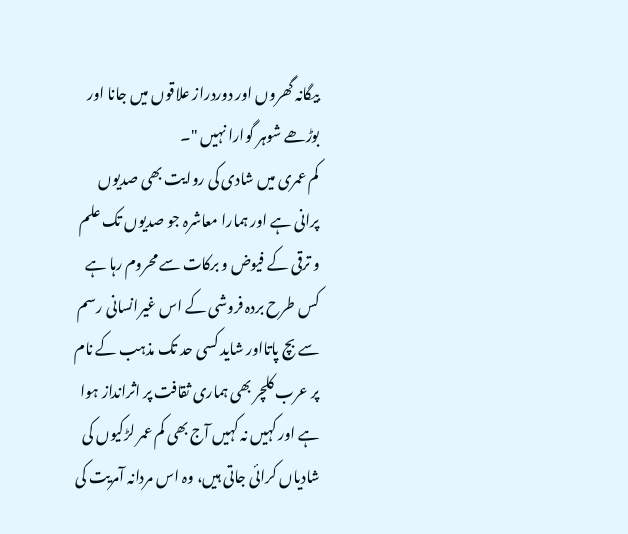بیگانہ گھروں اور دوردراز علاقوں میں جانا اور بوڑھے شوہر گوارا نہیں "۔
کم عمری میں شادی کی روایت بھی صدیوں پرانی ہے اور ہمارا معاشرہ جو صدیوں تک علم و ترقی کے فیوض و برکات سے محروم رہا ہے کس طرح بردہ فروشی کے اس غیرانسانی رسم سے بچ پاتااور شاید کسی حد تک مذہب کے نام پر عرب کلچر بھی ہماری ثقافت پر اثرانداز ہوا ہے اور کہیں نہ کہیں آج بھی کم عمر لڑکیوں کی شادیاں کرائی جاتی ہیں، وہ اس مردانہ آمریت کی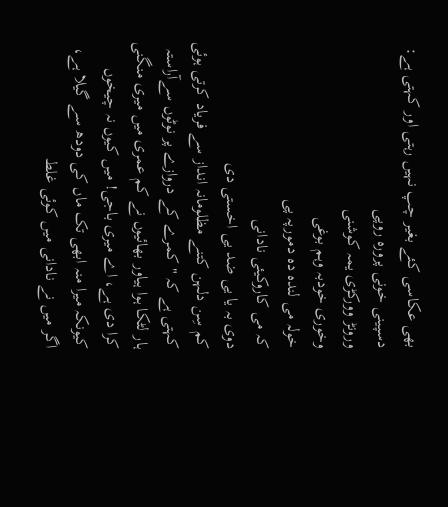بھی عکاسی کئے بغیر چپ نہیں رہتی اور کہتی ہے:
دسپینی خونی پرورہ روپی
ورونڑ وورکڑی یمہ کوشنی
وخوری خودبہ وہم بوغی
خولہ می لندہ دہ دمورپہ پی
کہ می کاروکیئی نادانی
دوی بہ یا یی ضد یی اخستی دی
کم سِن دلہن کتنے مظلومانہ انداز سے فریاد کرتی ہوئی کہتی ہے کہ "کمرے کے دروازے پر نوٹوں سےآراستہ ہار لٹکا ہوا ہیاور بھائیوں نے کم عمری میں میری منگنی کرا دی ہے، اے میری باجی! میں کیوں نہ چیخوں کیونکہ میرا منہ ابھی تک ماں کی دودھ سے گیلا ہے، اگر میں نے نادانی میں کوئی غلط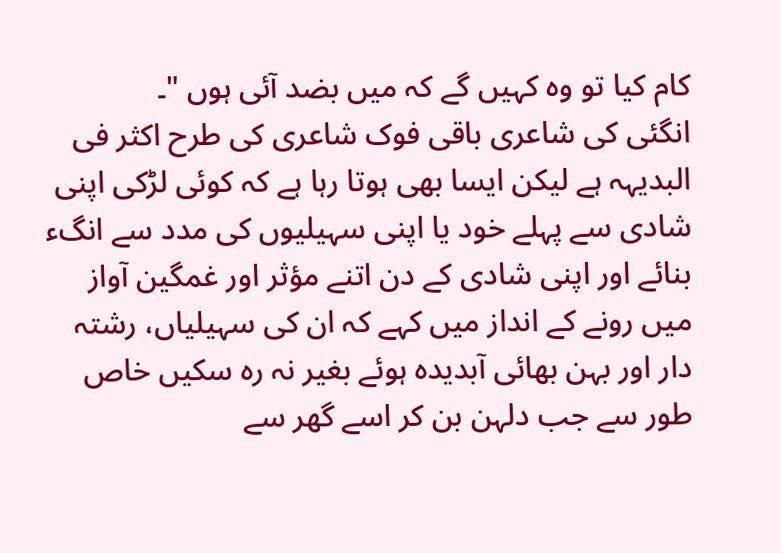کام کیا تو وہ کہیں گے کہ میں بضد آئی ہوں "۔
انگئی کی شاعری باقی فوک شاعری کی طرح اکثر فی البدیہہ ہے لیکن ایسا بھی ہوتا رہا ہے کہ کوئی لڑکی اپنی شادی سے پہلے خود یا اپنی سہیلیوں کی مدد سے انگء بنائے اور اپنی شادی کے دن اتنے مؤثر اور غمگین آواز میں رونے کے انداز میں کہے کہ ان کی سہیلیاں، رشتہ دار اور بہن بھائی آبدیدہ ہوئے بغیر نہ رہ سکیں خاص طور سے جب دلہن بن کر اسے گھر سے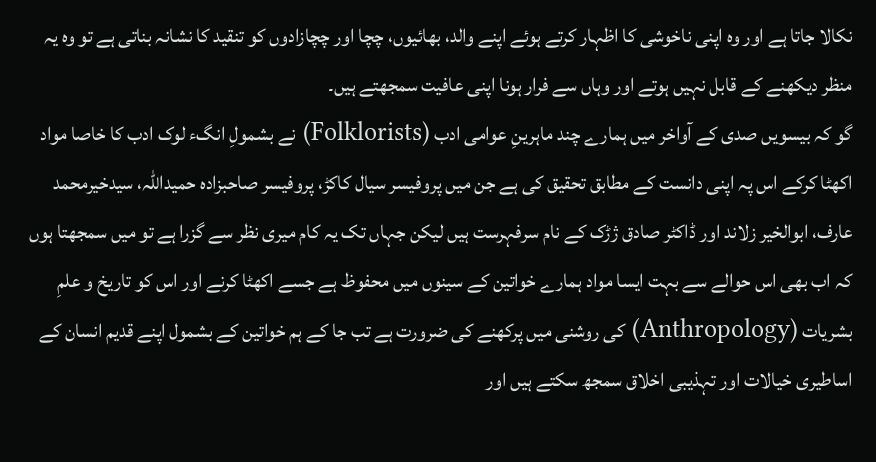نکالا جاتا ہے اور وہ اپنی ناخوشی کا اظہار کرتے ہوئے اپنے والد، بھائیوں، چچا اور چچازادوں کو تنقید کا نشانہ بناتی ہے تو وہ یہ منظر دیکھنے کے قابل نہیں ہوتے اور وہاں سے فرار ہونا اپنی عافیت سمجھتے ہیں۔
گو کہ بیسویں صدی کے آواخر میں ہمارے چند ماہرینِ عوامی ادب (Folklorists) نے بشمولِ انگء لوک ادب کا خاصا مواد اکھٹا کرکے اس پہ اپنی دانست کے مطابق تحقیق کی ہے جن میں پروفیسر سیال کاکڑ، پروفیسر صاحبزادہ حمیداللہ، سیدخیرمحمد عارف، ابوالخیر زلاند اور ڈاکٹر صادق ژڑک کے نام سرفہرست ہیں لیکن جہاں تک یہ کام میری نظر سے گزرا ہے تو میں سمجھتا ہوں کہ اب بھی اس حوالے سے بہت ایسا مواد ہمارے خواتین کے سینوں میں محفوظ ہے جسے اکھٹا کرنے اور اس کو تاریخ و علمِ بشریات (Anthropology) کی روشنی میں پرکھنے کی ضرورت ہے تب جا کے ہم خواتین کے بشمول اپنے قدیم انسان کے اساطیری خیالات اور تہذیبی اخلاق سمجھ سکتے ہیں اور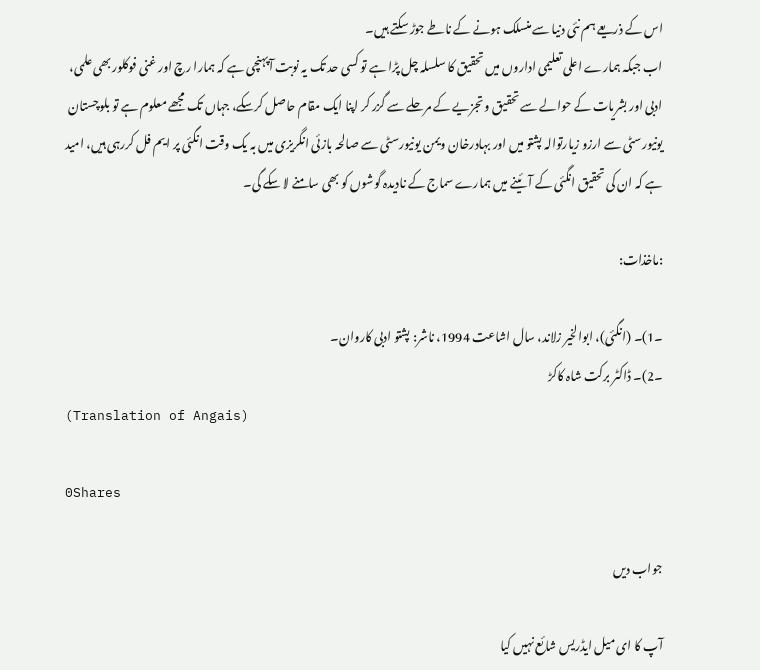اس کے ذریعے ہم نئی دنیا سے منسلک ہونے کے ناطے جوڑ سکتے ہیں۔
اب جبکہ ہمارے اعلی تعلیمی اداروں میں تحقیق کا سلسلہ چل پڑا ہے تو کسی حد تک یہ نوبت آپہنچی ہے کہ ہمارا رچ اور غنی فوکلور بھی علمی، ادبی اور بشریات کے حوالے سے تحقیق و تجزیے کے مرحلے سے گزر کر اپنا ایک مقام حاصل کرسکے، جہاں تک مجھے معلوم ہے تو بلوچستان یونیورسٹی سے ارزو زیارتوالہ پشتو میں اور بہادرخان ویمن یونیورسٹی سے صالحہ بازئی انگریزی میں بہ یک وقت انگئی پر ایم فل کررہی ہیں، امید ہے کہ ان کی تحقیق انگئی کے آئینے میں ہمارے سماج کے نادیدہ گوشوں کو بھی سامنے لا سکے گی۔

:ماخذات:

۔1)۔ (انگئی)، ابوالخیر زلاند، سال اشاعت 1994، ناشر: پشتو ادبی کاروان۔
۔2)۔ ڈاکٹر برکت شاہ کاکڑ
(Translation of Angais)

0Shares

جواب دیں

آپ کا ای میل ایڈریس شائع نہیں کیا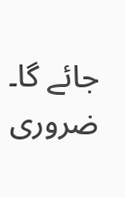جائے گا۔ ضروری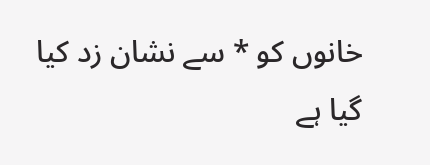خانوں کو * سے نشان زد کیا گیا ہے